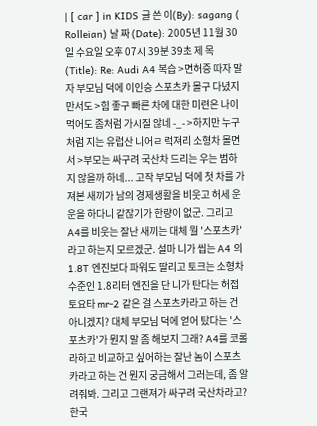| [ car ] in KIDS 글 쓴 이(By): sagang ( Rolleian) 날 짜 (Date): 2005년 11월 30일 수요일 오후 07시 39분 39초 제 목(Title): Re: Audi A4 복습 >면허증 따자 말자 부모님 덕에 이인승 스포츠카 몰구 다녔지만서도 >힘 좋구 빠른 차에 대한 미련은 나이 먹어도 좀처럼 가시질 않네 -_- >하지만 누구처럼 지는 유럽산 니어ㄹ 럭져리 소형차 몰면서 >부모는 싸구려 국산차 드리는 우는 범하지 않을까 하네... 고작 부모님 덕에 첫 차를 가져본 새끼가 남의 경제생활을 비웃고 허세 운운을 하다니 같잖기가 한량이 없군. 그리고 A4를 비웃는 잘난 새끼는 대체 뭘 '스포츠카'라고 하는지 모르겠군. 설마 니가 씹는 A4 의 1.8T 엔진보다 파워도 딸리고 토크는 소형차 수준인 1.8리터 엔진을 단 니가 탄다는 허접 토요타 mr-2 같은 걸 스포츠카라고 하는 건 아니겠지? 대체 부모님 덕에 얻어 탔다는 '스포츠카'가 뭔지 말 좀 해보지 그래? A4를 코롤라하고 비교하고 싶어하는 잘난 놈이 스포츠카라고 하는 건 뭔지 궁금해서 그러는데, 좀 알려줘봐. 그리고 그랜져가 싸구려 국산차라고? 한국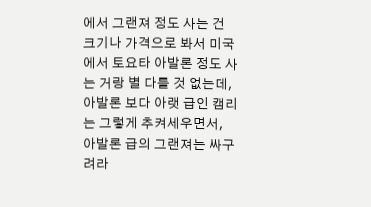에서 그랜져 정도 사는 건 크기나 가격으로 봐서 미국에서 토요타 아발론 정도 사는 거랑 별 다를 것 없는데, 아발론 보다 아랫 급인 캠리는 그렇게 추켜세우면서, 아발론 급의 그랜져는 싸구려라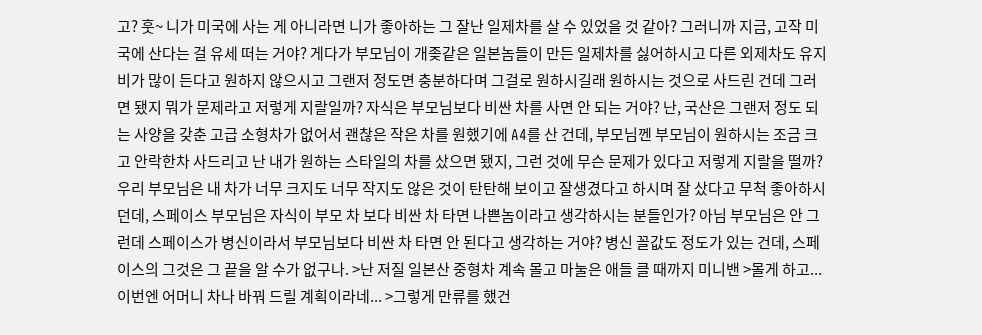고? 훗~ 니가 미국에 사는 게 아니라면 니가 좋아하는 그 잘난 일제차를 살 수 있었을 것 같아? 그러니까 지금, 고작 미국에 산다는 걸 유세 떠는 거야? 게다가 부모님이 개좆같은 일본놈들이 만든 일제차를 싫어하시고 다른 외제차도 유지비가 많이 든다고 원하지 않으시고 그랜저 정도면 충분하다며 그걸로 원하시길래 원하시는 것으로 사드린 건데 그러면 됐지 뭐가 문제라고 저렇게 지랄일까? 자식은 부모님보다 비싼 차를 사면 안 되는 거야? 난, 국산은 그랜저 정도 되는 사양을 갖춘 고급 소형차가 없어서 괜찮은 작은 차를 원했기에 A4를 산 건데, 부모님껜 부모님이 원하시는 조금 크고 안락한차 사드리고 난 내가 원하는 스타일의 차를 샀으면 됐지, 그런 것에 무슨 문제가 있다고 저렇게 지랄을 떨까? 우리 부모님은 내 차가 너무 크지도 너무 작지도 않은 것이 탄탄해 보이고 잘생겼다고 하시며 잘 샀다고 무척 좋아하시던데, 스페이스 부모님은 자식이 부모 차 보다 비싼 차 타면 나쁜놈이라고 생각하시는 분들인가? 아님 부모님은 안 그런데 스페이스가 병신이라서 부모님보다 비싼 차 타면 안 된다고 생각하는 거야? 병신 꼴값도 정도가 있는 건데, 스페이스의 그것은 그 끝을 알 수가 없구나. >난 저질 일본산 중형차 계속 몰고 마눌은 애들 클 때까지 미니밴 >몰게 하고...이번엔 어머니 차나 바꿔 드릴 계획이라네... >그렇게 만류를 했건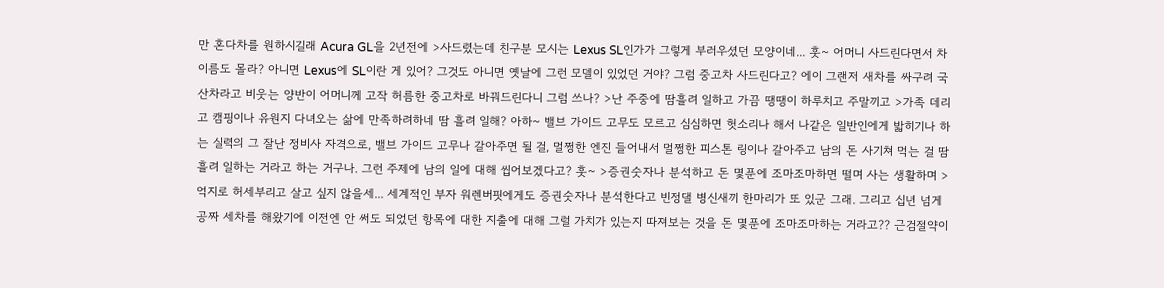만 혼다차를 원하시길래 Acura GL을 2년전에 >사드렸는데 친구분 모시는 Lexus SL인가가 그렇게 부러우셨던 모양이네... 훗~ 어머니 사드린다면서 차 이름도 몰라? 아니면 Lexus에 SL이란 게 있어? 그것도 아니면 옛날에 그런 모델이 있었던 거야? 그럼 중고차 사드린다고? 에이 그랜저 새차를 싸구려 국산차라고 비웃는 양반이 어머니께 고작 허름한 중고차로 바꿔드린다니 그럼 쓰나? >난 주중에 땀흘려 일하고 가끔 땡땡이 하루치고 주말끼고 >가족 데리고 캠핑이나 유원지 다녀오는 삶에 만족하려하네 땀 흘려 일해? 아하~ 밸브 가이드 고무도 모르고 심심하면 헛소리나 해서 나같은 일반인에게 밟히기나 하는 실력의 그 잘난 정비사 자격으로, 밸브 가이드 고무나 갈아주면 될 걸, 멀쩡한 엔진 들어내서 멀쩡한 피스톤 링이나 갈아주고 남의 돈 사기쳐 먹는 걸 땀 흘려 일하는 거라고 하는 거구나. 그런 주제에 남의 일에 대해 씹어보겠다고? 훗~ >증권숫자나 분석하고 돈 몇푼에 조마조마하면 떨며 사는 생활하며 >억지로 허세부리고 살고 싶지 않을세... 세계적인 부자 워렌버핏에게도 증권숫자나 분석한다고 빈정댈 병신새끼 한마리가 또 있군 그래. 그리고 십년 넘게 공짜 세차를 해왔기에 이전엔 안 써도 되었던 항목에 대한 지출에 대해 그럴 가치가 있는지 따져보는 것을 돈 몇푼에 조마조마하는 거라고?? 근검절약이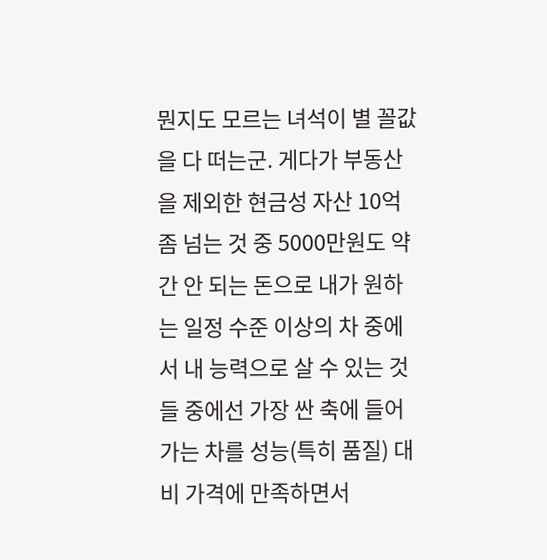뭔지도 모르는 녀석이 별 꼴값을 다 떠는군. 게다가 부동산을 제외한 현금성 자산 10억 좀 넘는 것 중 5000만원도 약간 안 되는 돈으로 내가 원하는 일정 수준 이상의 차 중에서 내 능력으로 살 수 있는 것들 중에선 가장 싼 축에 들어가는 차를 성능(특히 품질) 대비 가격에 만족하면서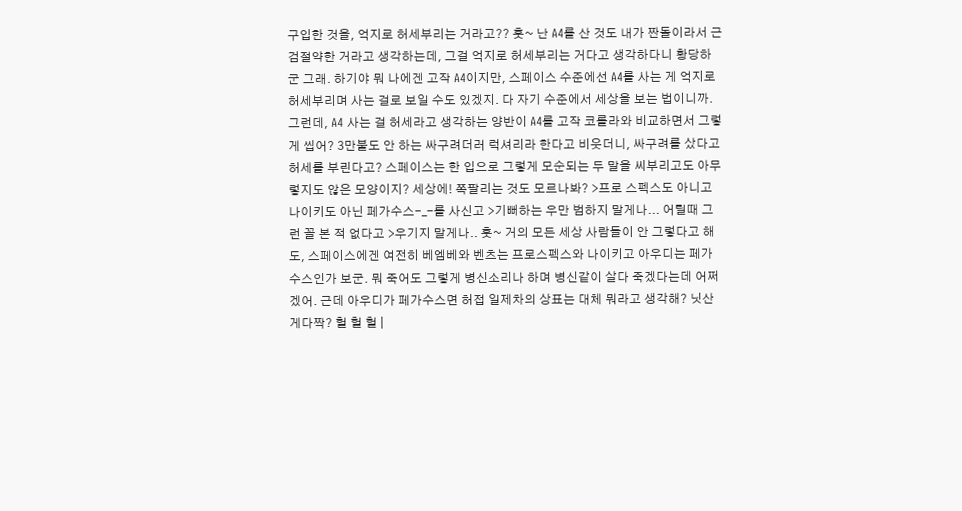구입한 것을, 억지로 허세부리는 거라고?? 훗~ 난 A4를 산 것도 내가 짠돌이라서 근검절약한 거라고 생각하는데, 그걸 억지로 허세부리는 거다고 생각하다니 황당하군 그래. 하기야 뭐 나에겐 고작 A4이지만, 스페이스 수준에선 A4를 사는 게 억지로 허세부리며 사는 걸로 보일 수도 있겠지. 다 자기 수준에서 세상을 보는 법이니까. 그런데, A4 사는 걸 허세라고 생각하는 양반이 A4를 고작 코롤라와 비교하면서 그렇게 씹어? 3만불도 안 하는 싸구려더러 럭셔리라 한다고 비웃더니, 싸구려를 샀다고 허세를 부린다고? 스페이스는 한 입으로 그렇게 모순되는 두 말을 씨부리고도 아무렇지도 않은 모양이지? 세상에! 쪽팔리는 것도 모르나봐? >프로 스펙스도 아니고 나이키도 아닌 페가수스-_-를 사신고 >기뻐하는 우만 범하지 말게나... 어릴때 그런 꼴 본 적 없다고 >우기지 말게나.. 훗~ 거의 모든 세상 사람들이 안 그렇다고 해도, 스페이스에겐 여전히 베엠베와 벤츠는 프로스펙스와 나이키고 아우디는 페가수스인가 보군. 뭐 죽어도 그렇게 병신소리나 하며 병신같이 살다 죽겠다는데 어쩌겠어. 근데 아우디가 페가수스면 허접 일제차의 상표는 대체 뭐라고 생각해? 닛산 게다짝? 헐 헐 헐 |